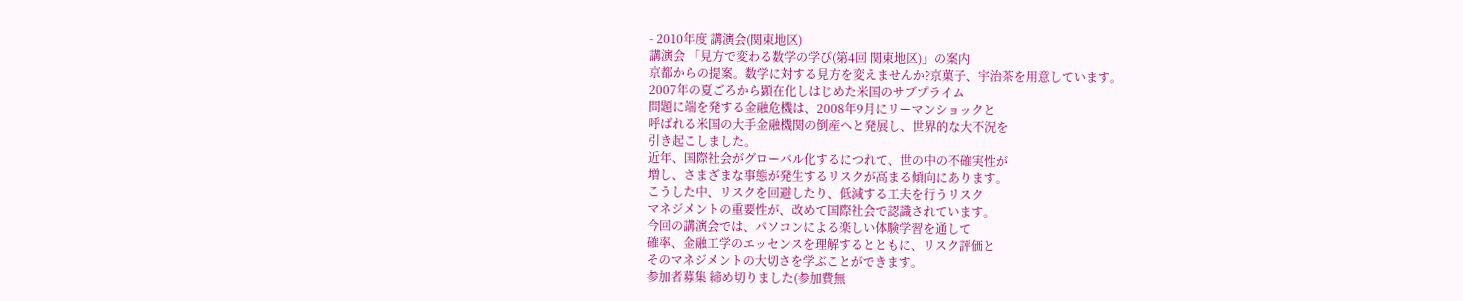- 2010年度 講演会(関東地区)
講演会 「見方で変わる数学の学び(第4回 関東地区)」の案内
京都からの提案。数学に対する見方を変えませんか?京菓子、宇治茶を用意しています。
2007年の夏ごろから顕在化しはじめた米国のサブプライム
問題に端を発する金融危機は、2008年9月にリーマンショックと
呼ばれる米国の大手金融機関の倒産へと発展し、世界的な大不況を
引き起こしました。
近年、国際社会がグローバル化するにつれて、世の中の不確実性が
増し、さまざまな事態が発生するリスクが高まる傾向にあります。
こうした中、リスクを回避したり、低減する工夫を行うリスク
マネジメントの重要性が、改めて国際社会で認識されています。
今回の講演会では、パソコンによる楽しい体験学習を通して
確率、金融工学のエッセンスを理解するとともに、リスク評価と
そのマネジメントの大切さを学ぶことができます。
参加者募集 締め切りました(参加費無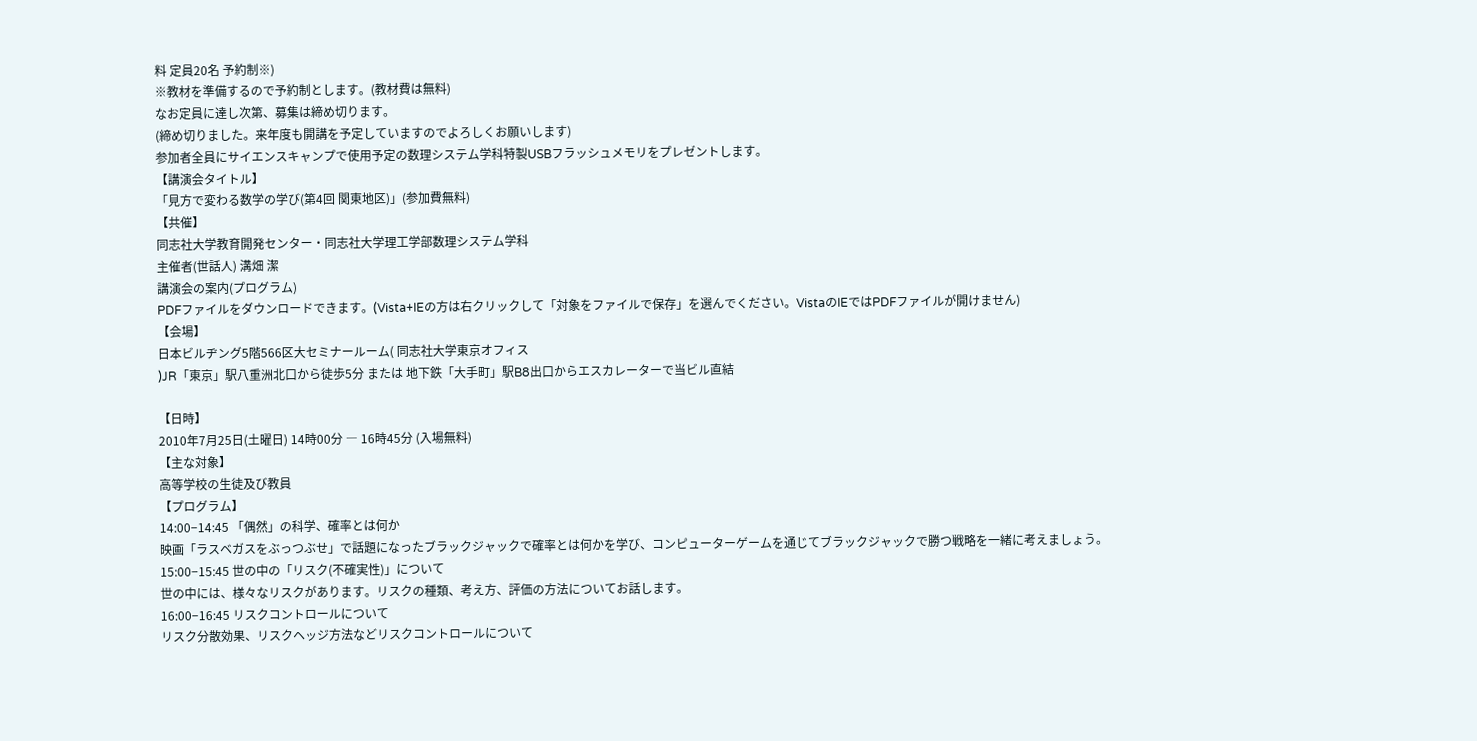料 定員20名 予約制※)
※教材を準備するので予約制とします。(教材費は無料)
なお定員に達し次第、募集は締め切ります。
(締め切りました。来年度も開講を予定していますのでよろしくお願いします)
参加者全員にサイエンスキャンプで使用予定の数理システム学科特製USBフラッシュメモリをプレゼントします。
【講演会タイトル】
「見方で変わる数学の学び(第4回 関東地区)」(参加費無料)
【共催】
同志社大学教育開発センター・同志社大学理工学部数理システム学科
主催者(世話人) 溝畑 潔
講演会の案内(プログラム)
PDFファイルをダウンロードできます。(Vista+IEの方は右クリックして「対象をファイルで保存」を選んでください。VistaのIEではPDFファイルが開けません)
【会場】
日本ビルヂング5階566区大セミナールーム( 同志社大学東京オフィス
)JR「東京」駅八重洲北口から徒歩5分 または 地下鉄「大手町」駅B8出口からエスカレーターで当ビル直結

【日時】
2010年7月25日(土曜日) 14時00分 ― 16時45分 (入場無料)
【主な対象】
高等学校の生徒及び教員
【プログラム】
14:00−14:45 「偶然」の科学、確率とは何か
映画「ラスベガスをぶっつぶせ」で話題になったブラックジャックで確率とは何かを学び、コンピューターゲームを通じてブラックジャックで勝つ戦略を一緒に考えましょう。
15:00−15:45 世の中の「リスク(不確実性)」について
世の中には、様々なリスクがあります。リスクの種類、考え方、評価の方法についてお話します。
16:00−16:45 リスクコントロールについて
リスク分散効果、リスクヘッジ方法などリスクコントロールについて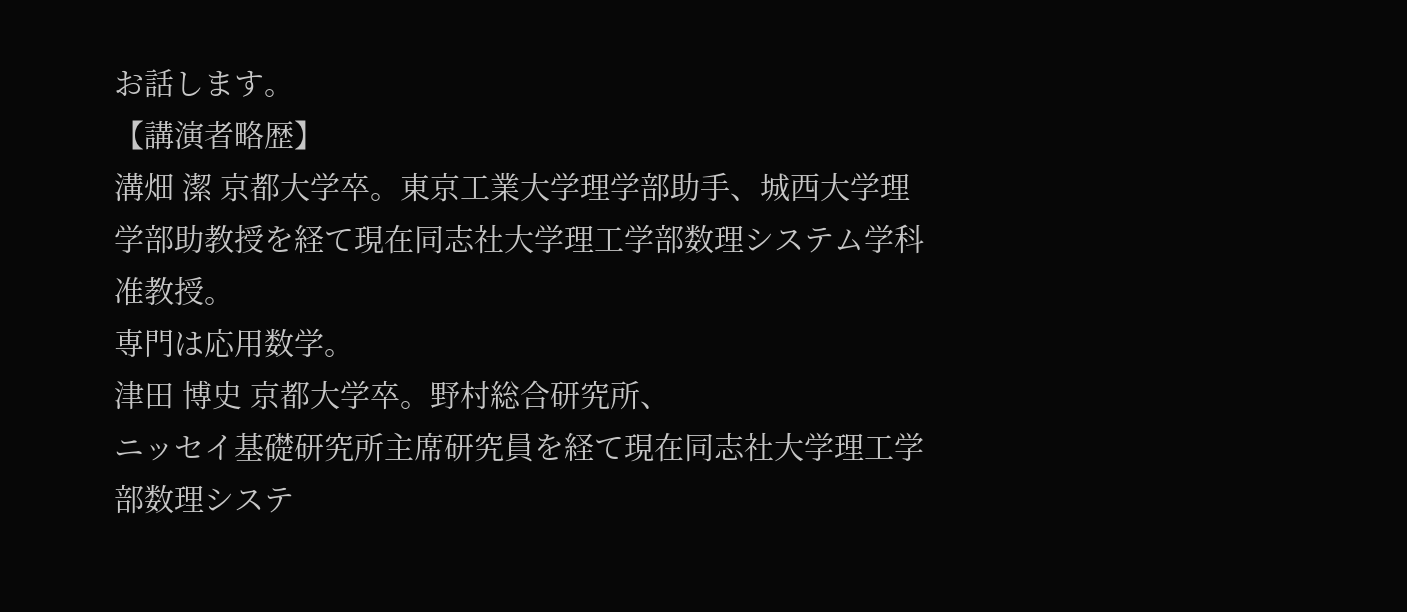お話します。
【講演者略歴】
溝畑 潔 京都大学卒。東京工業大学理学部助手、城西大学理学部助教授を経て現在同志社大学理工学部数理システム学科准教授。
専門は応用数学。
津田 博史 京都大学卒。野村総合研究所、
ニッセイ基礎研究所主席研究員を経て現在同志社大学理工学部数理システ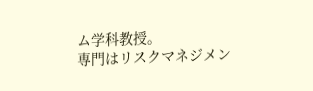ム学科教授。
専門はリスクマネジメン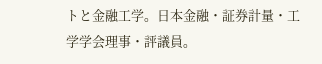トと金融工学。日本金融・証券計量・工学学会理事・評議員。